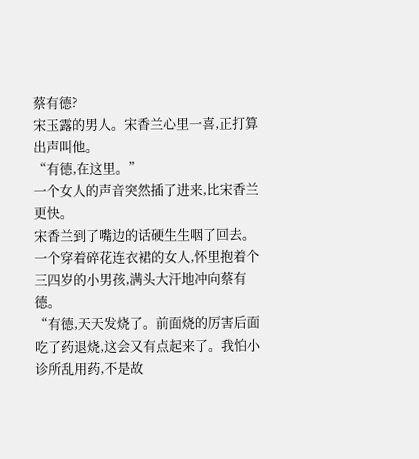蔡有德?
宋玉露的男人。宋香兰心里一喜,正打算出声叫他。
“有德,在这里。”
一个女人的声音突然插了进来,比宋香兰更快。
宋香兰到了嘴边的话硬生生咽了回去。
一个穿着碎花连衣裙的女人,怀里抱着个三四岁的小男孩,满头大汗地冲向蔡有德。
“有德,天天发烧了。前面烧的厉害后面吃了药退烧,这会又有点起来了。我怕小诊所乱用药,不是故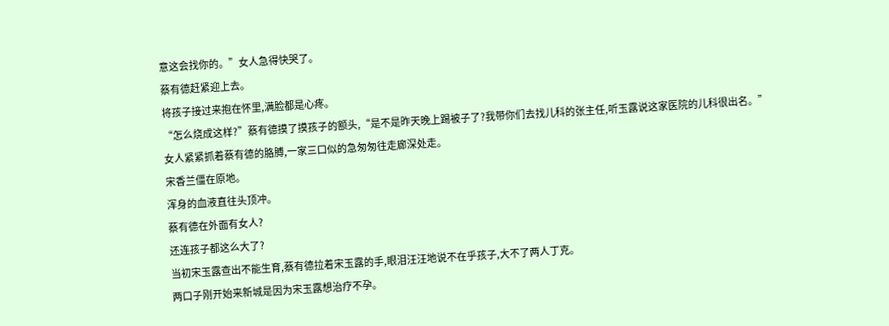意这会找你的。”女人急得快哭了。
蔡有德赶紧迎上去。
将孩子接过来抱在怀里,满脸都是心疼。
“怎么烧成这样?”蔡有德摸了摸孩子的额头,“是不是昨天晚上踢被子了?我带你们去找儿科的张主任,听玉露说这家医院的儿科很出名。”
女人紧紧抓着蔡有德的胳膊,一家三口似的急匆匆往走廊深处走。
宋香兰僵在原地。
浑身的血液直往头顶冲。
蔡有德在外面有女人?
还连孩子都这么大了?
当初宋玉露查出不能生育,蔡有德拉着宋玉露的手,眼泪汪汪地说不在乎孩子,大不了两人丁克。
两口子刚开始来新城是因为宋玉露想治疗不孕。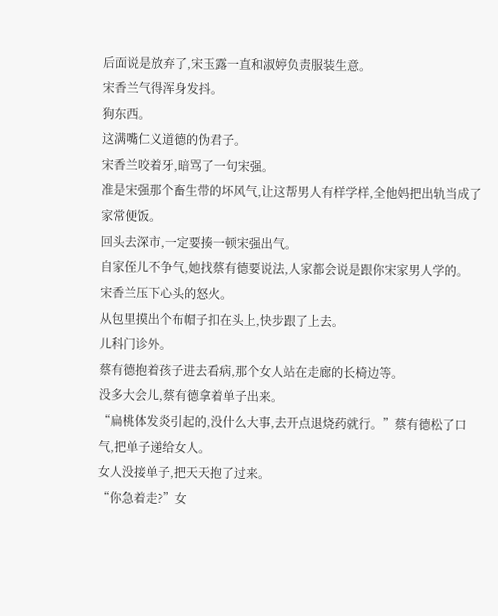后面说是放弃了,宋玉露一直和淑婷负责服装生意。
宋香兰气得浑身发抖。
狗东西。
这满嘴仁义道德的伪君子。
宋香兰咬着牙,暗骂了一句宋强。
准是宋强那个畜生带的坏风气,让这帮男人有样学样,全他妈把出轨当成了家常便饭。
回头去深市,一定要揍一顿宋强出气。
自家侄儿不争气,她找蔡有德要说法,人家都会说是跟你宋家男人学的。
宋香兰压下心头的怒火。
从包里摸出个布帽子扣在头上,快步跟了上去。
儿科门诊外。
蔡有德抱着孩子进去看病,那个女人站在走廊的长椅边等。
没多大会儿,蔡有德拿着单子出来。
“扁桃体发炎引起的,没什么大事,去开点退烧药就行。”蔡有德松了口气,把单子递给女人。
女人没接单子,把天天抱了过来。
“你急着走?”女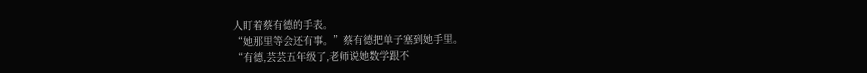人盯着蔡有德的手表。
“她那里等会还有事。”蔡有德把单子塞到她手里。
“有德,芸芸五年级了,老师说她数学跟不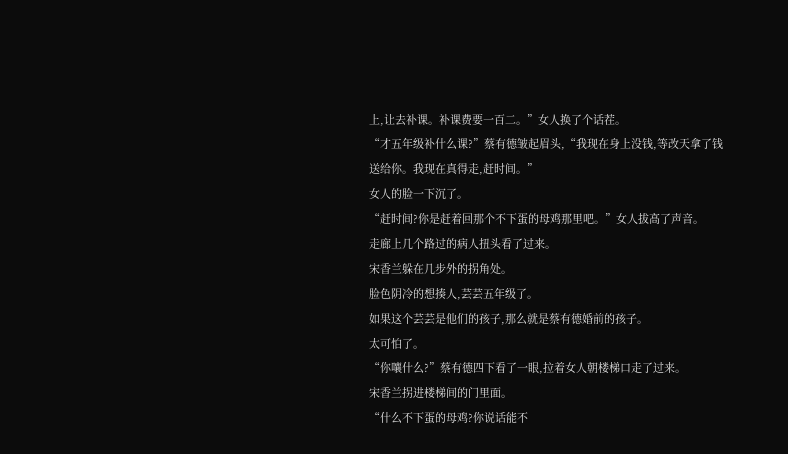上,让去补课。补课费要一百二。”女人换了个话茬。
“才五年级补什么课?”蔡有德皱起眉头,“我现在身上没钱,等改天拿了钱送给你。我现在真得走,赶时间。”
女人的脸一下沉了。
“赶时间?你是赶着回那个不下蛋的母鸡那里吧。”女人拔高了声音。
走廊上几个路过的病人扭头看了过来。
宋香兰躲在几步外的拐角处。
脸色阴冷的想揍人,芸芸五年级了。
如果这个芸芸是他们的孩子,那么就是蔡有德婚前的孩子。
太可怕了。
“你嚷什么?”蔡有德四下看了一眼,拉着女人朝楼梯口走了过来。
宋香兰拐进楼梯间的门里面。
“什么不下蛋的母鸡?你说话能不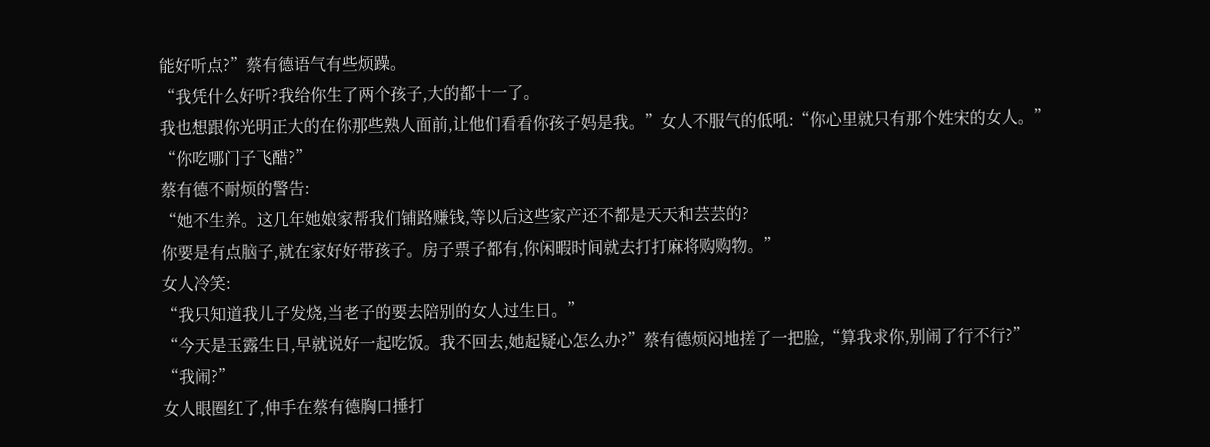能好听点?”蔡有德语气有些烦躁。
“我凭什么好听?我给你生了两个孩子,大的都十一了。
我也想跟你光明正大的在你那些熟人面前,让他们看看你孩子妈是我。”女人不服气的低吼:“你心里就只有那个姓宋的女人。”
“你吃哪门子飞醋?”
蔡有德不耐烦的警告:
“她不生养。这几年她娘家帮我们铺路赚钱,等以后这些家产还不都是天天和芸芸的?
你要是有点脑子,就在家好好带孩子。房子票子都有,你闲暇时间就去打打麻将购购物。”
女人冷笑:
“我只知道我儿子发烧,当老子的要去陪别的女人过生日。”
“今天是玉露生日,早就说好一起吃饭。我不回去,她起疑心怎么办?”蔡有德烦闷地搓了一把脸,“算我求你,别闹了行不行?”
“我闹?”
女人眼圈红了,伸手在蔡有德胸口捶打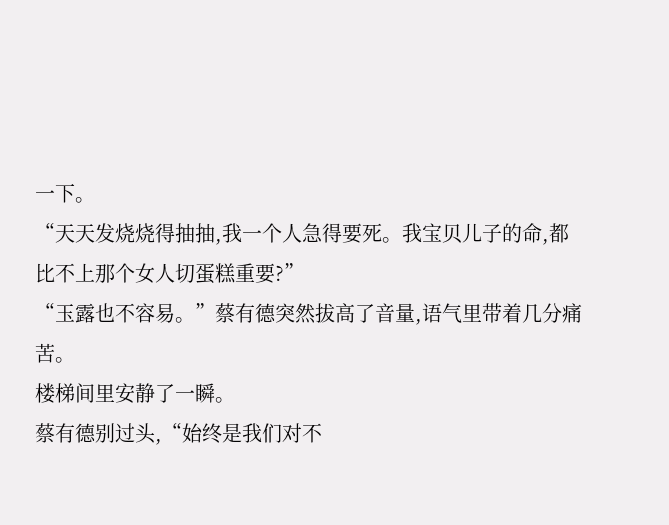一下。
“天天发烧烧得抽抽,我一个人急得要死。我宝贝儿子的命,都比不上那个女人切蛋糕重要?”
“玉露也不容易。”蔡有德突然拔高了音量,语气里带着几分痛苦。
楼梯间里安静了一瞬。
蔡有德别过头,“始终是我们对不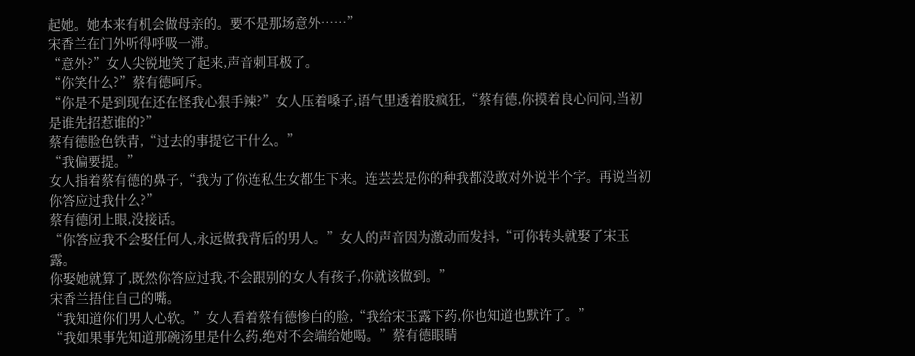起她。她本来有机会做母亲的。要不是那场意外……”
宋香兰在门外听得呼吸一滞。
“意外?”女人尖锐地笑了起来,声音刺耳极了。
“你笑什么?”蔡有德呵斥。
“你是不是到现在还在怪我心狠手辣?”女人压着嗓子,语气里透着股疯狂,“蔡有德,你摸着良心问问,当初是谁先招惹谁的?”
蔡有德脸色铁青,“过去的事提它干什么。”
“我偏要提。”
女人指着蔡有德的鼻子,“我为了你连私生女都生下来。连芸芸是你的种我都没敢对外说半个字。再说当初你答应过我什么?”
蔡有德闭上眼,没接话。
“你答应我不会娶任何人,永远做我背后的男人。”女人的声音因为激动而发抖,“可你转头就娶了宋玉露。
你娶她就算了,既然你答应过我,不会跟别的女人有孩子,你就该做到。”
宋香兰捂住自己的嘴。
“我知道你们男人心软。”女人看着蔡有德惨白的脸,“我给宋玉露下药,你也知道也默许了。”
“我如果事先知道那碗汤里是什么药,绝对不会端给她喝。”蔡有德眼睛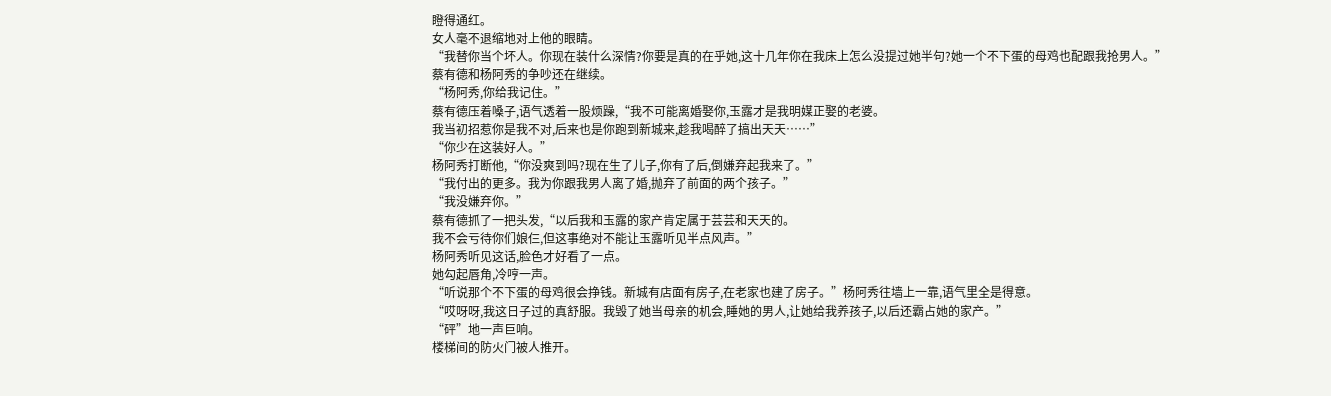瞪得通红。
女人毫不退缩地对上他的眼睛。
“我替你当个坏人。你现在装什么深情?你要是真的在乎她,这十几年你在我床上怎么没提过她半句?她一个不下蛋的母鸡也配跟我抢男人。”
蔡有德和杨阿秀的争吵还在继续。
“杨阿秀,你给我记住。”
蔡有德压着嗓子,语气透着一股烦躁,“我不可能离婚娶你,玉露才是我明媒正娶的老婆。
我当初招惹你是我不对,后来也是你跑到新城来,趁我喝醉了搞出天天……”
“你少在这装好人。”
杨阿秀打断他,“你没爽到吗?现在生了儿子,你有了后,倒嫌弃起我来了。”
“我付出的更多。我为你跟我男人离了婚,抛弃了前面的两个孩子。”
“我没嫌弃你。”
蔡有德抓了一把头发,“以后我和玉露的家产肯定属于芸芸和天天的。
我不会亏待你们娘仨,但这事绝对不能让玉露听见半点风声。”
杨阿秀听见这话,脸色才好看了一点。
她勾起唇角,冷哼一声。
“听说那个不下蛋的母鸡很会挣钱。新城有店面有房子,在老家也建了房子。”杨阿秀往墙上一靠,语气里全是得意。
“哎呀呀,我这日子过的真舒服。我毁了她当母亲的机会,睡她的男人,让她给我养孩子,以后还霸占她的家产。”
“砰”地一声巨响。
楼梯间的防火门被人推开。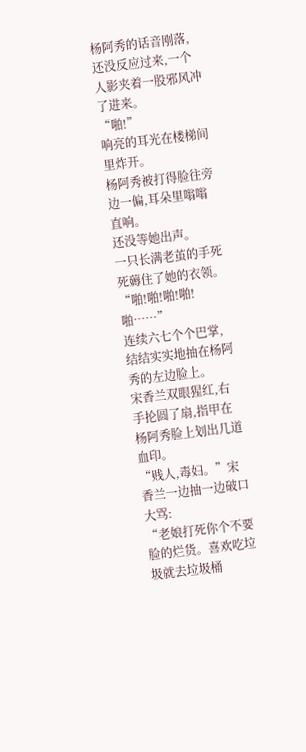杨阿秀的话音刚落,还没反应过来,一个人影夹着一股邪风冲了进来。
“啪!”
响亮的耳光在楼梯间里炸开。
杨阿秀被打得脸往旁边一偏,耳朵里嗡嗡直响。
还没等她出声。
一只长满老茧的手死死薅住了她的衣领。
“啪!啪!啪!啪!啪……”
连续六七个个巴掌,结结实实地抽在杨阿秀的左边脸上。
宋香兰双眼猩红,右手抡圆了扇,指甲在杨阿秀脸上划出几道血印。
“贱人,毒妇。”宋香兰一边抽一边破口大骂:
“老娘打死你个不要脸的烂货。喜欢吃垃圾就去垃圾桶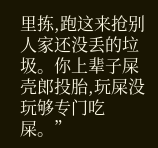里拣,跑这来抢别人家还没丢的垃圾。你上辈子屎壳郎投胎,玩屎没玩够专门吃屎。”